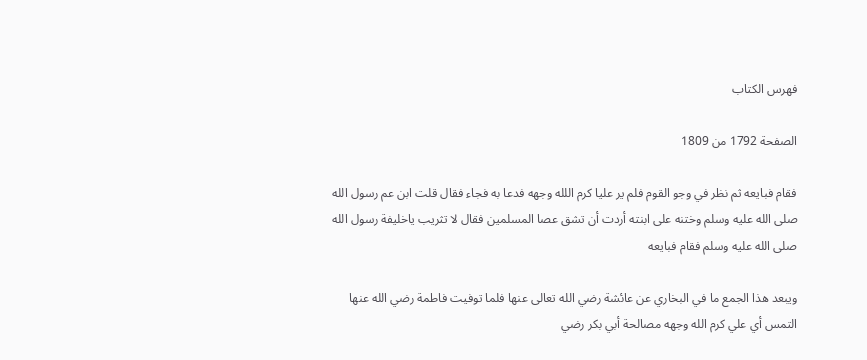فهرس الكتاب

الصفحة 1792 من 1809

فقام فبايعه ثم نظر في وجو القوم فلم ير عليا كرم اللله وجهه فدعا به فجاء فقال قلت ابن عم رسول الله صلى الله عليه وسلم وختنه على ابنته أردت أن تشق عصا المسلمين فقال لا تثريب ياخليفة رسول الله صلى الله عليه وسلم فقام فبايعه

ويبعد هذا الجمع ما في البخاري عن عائشة رضي الله تعالى عنها فلما توفيت فاطمة رضي الله عنها التمس أي علي كرم الله وجهه مصالحة أبي بكر رضي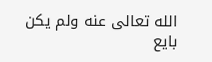الله تعالى عنه ولم يكن بايع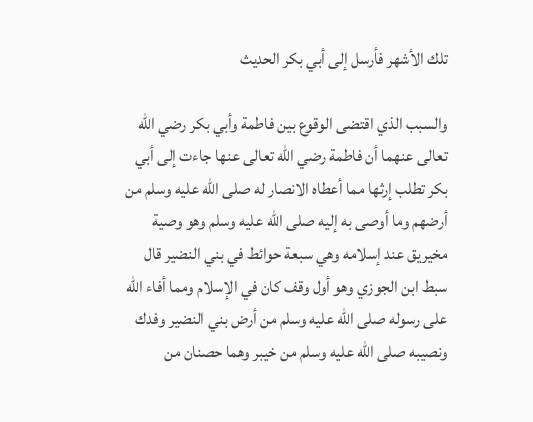تلك الأشهر فأرسل إلى أبي بكر الحديث

والسبب الذي اقتضى الوقوع بين فاطمة وأبي بكر رضي الله تعالى عنهما أن فاطمة رضي الله تعالى عنها جاءت إلى أبي بكر تطلب إرثها مما أعطاه الانصار له صلى الله عليه وسلم من أرضهم وما أوصى به إليه صلى الله عليه وسلم وهو وصية مخيريق عند إسلامه وهي سبعة حوائط في بني النضير قال سبط ابن الجوزي وهو أول وقف كان في الإسلام ومما أفاء الله على رسوله صلى الله عليه وسلم من أرض بني النضير وفدك ونصيبه صلى الله عليه وسلم من خيبر وهما حصنان من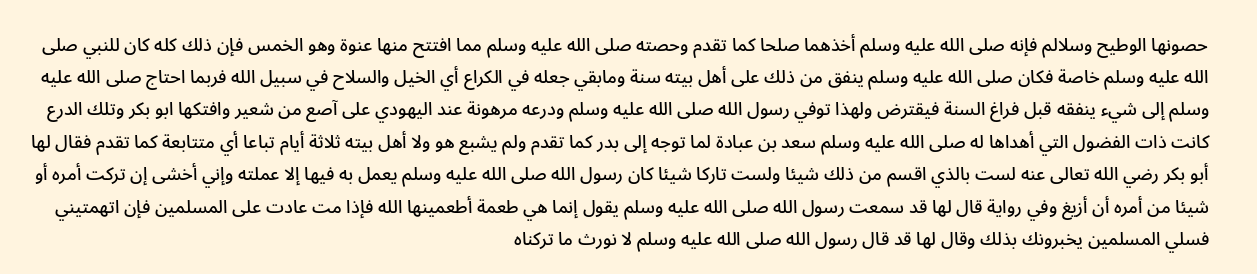حصونها الوطيح وسلالم فإنه صلى الله عليه وسلم أخذهما صلحا كما تقدم وحصته صلى الله عليه وسلم مما افتتح منها عنوة وهو الخمس فإن ذلك كله كان للنبي صلى الله عليه وسلم خاصة فكان صلى الله عليه وسلم ينفق من ذلك على أهل بيته سنة ومابقي جعله في الكراع أي الخيل والسلاح في سبيل الله فربما احتاج صلى الله عليه وسلم إلى شيء ينفقه قبل فراغ السنة فيقترض ولهذا توفي رسول الله صلى الله عليه وسلم ودرعه مرهونة عند اليهودي على آصع من شعير وافتكها ابو بكر وتلك الدرع كانت ذات الفضول التي أهداها له صلى الله عليه وسلم سعد بن عبادة لما توجه إلى بدر كما تقدم ولم يشبع هو ولا أهل بيته ثلاثة أيام تباعا أي متتابعة كما تقدم فقال لها أبو بكر رضي الله تعالى عنه لست بالذي اقسم من ذلك شيئا ولست تاركا شيئا كان رسول الله صلى الله عليه وسلم يعمل به فيها إلا عملته وإني أخشى إن تركت أمره أو شيئا من أمره أن أزيغ وفي رواية قال لها قد سمعت رسول الله صلى الله عليه وسلم يقول إنما هي طعمة أطعمينها الله فإذا مت عادت على المسلمين فإن اتهمتيني فسلي المسلمين يخبرونك بذلك وقال لها قد قال رسول الله صلى الله عليه وسلم لا نورث ما تركناه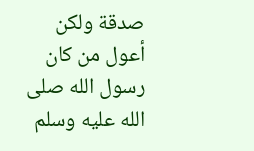صدقة ولكن أعول من كان رسول الله صلى الله عليه وسلم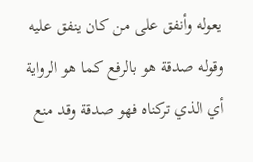يعوله وأنفق على من كان ينفق عليه وقوله صدقة هو بالرفع كما هو الرواية أي الذي تركناه فهو صدقة وقد منع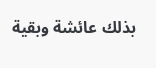بذلك عائشة وبقية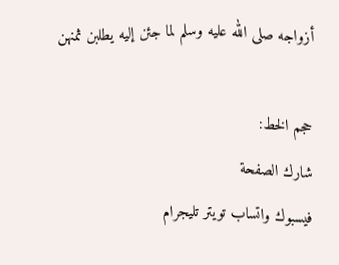أزواجه صلى الله عليه وسلم لما جئن إليه يطلبن ثمنهن

حجم الخط:
شارك الصفحة
فيسبوك واتساب تويتر تليجرام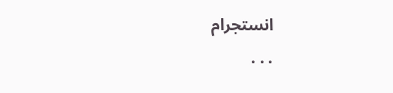انستجرام
. . .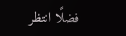فضلًا انتظر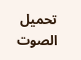تحميل الصوت